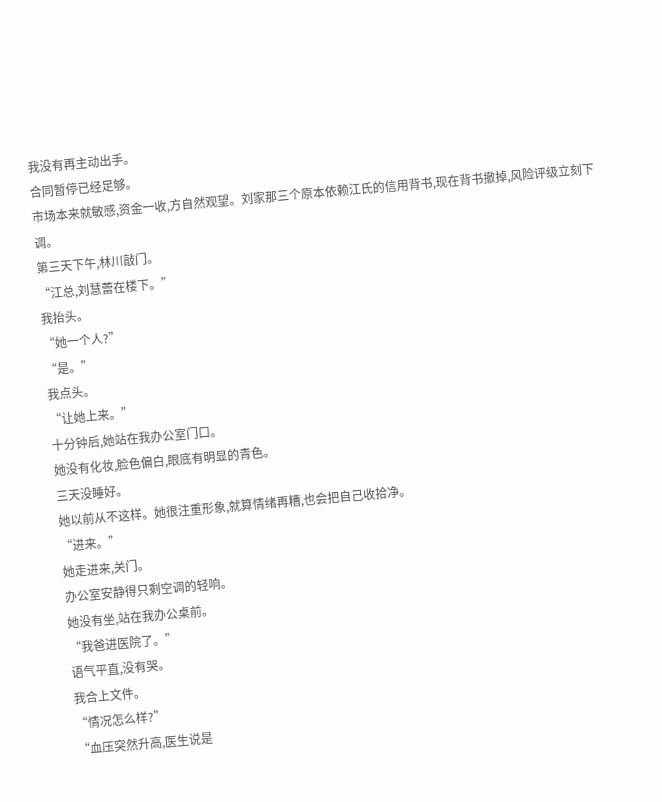我没有再主动出手。
合同暂停已经足够。
市场本来就敏感,资金一收,方自然观望。刘家那三个原本依赖江氏的信用背书,现在背书撤掉,风险评级立刻下调。
第三天下午,林川敲门。
“江总,刘慧蕾在楼下。”
我抬头。
“她一个人?”
“是。”
我点头。
“让她上来。”
十分钟后,她站在我办公室门口。
她没有化妆,脸色偏白,眼底有明显的青色。
三天没睡好。
她以前从不这样。她很注重形象,就算情绪再糟,也会把自己收拾净。
“进来。”
她走进来,关门。
办公室安静得只剩空调的轻响。
她没有坐,站在我办公桌前。
“我爸进医院了。”
语气平直,没有哭。
我合上文件。
“情况怎么样?”
“血压突然升高,医生说是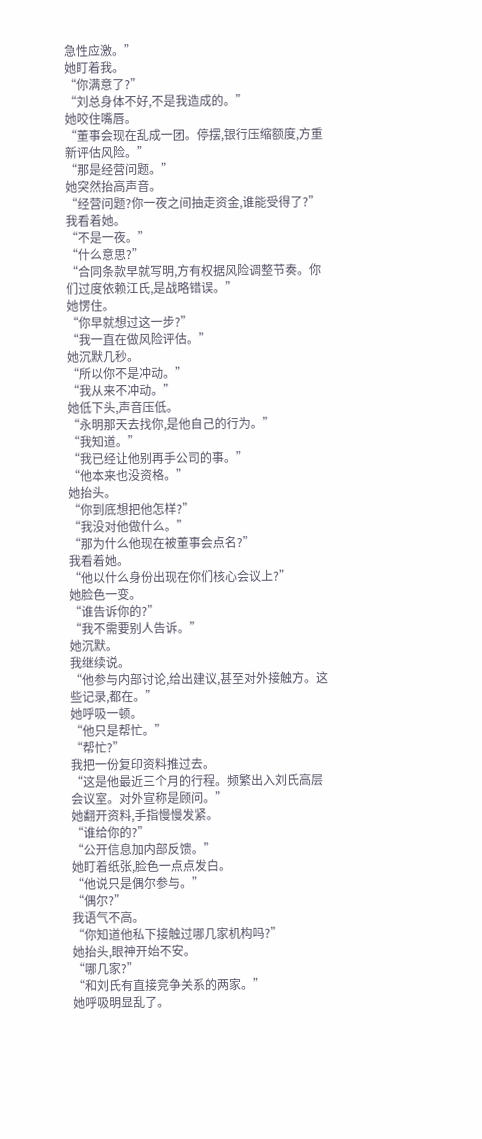急性应激。”
她盯着我。
“你满意了?”
“刘总身体不好,不是我造成的。”
她咬住嘴唇。
“董事会现在乱成一团。停摆,银行压缩额度,方重新评估风险。”
“那是经营问题。”
她突然抬高声音。
“经营问题?你一夜之间抽走资金,谁能受得了?”
我看着她。
“不是一夜。”
“什么意思?”
“合同条款早就写明,方有权据风险调整节奏。你们过度依赖江氏,是战略错误。”
她愣住。
“你早就想过这一步?”
“我一直在做风险评估。”
她沉默几秒。
“所以你不是冲动。”
“我从来不冲动。”
她低下头,声音压低。
“永明那天去找你,是他自己的行为。”
“我知道。”
“我已经让他别再手公司的事。”
“他本来也没资格。”
她抬头。
“你到底想把他怎样?”
“我没对他做什么。”
“那为什么他现在被董事会点名?”
我看着她。
“他以什么身份出现在你们核心会议上?”
她脸色一变。
“谁告诉你的?”
“我不需要别人告诉。”
她沉默。
我继续说。
“他参与内部讨论,给出建议,甚至对外接触方。这些记录,都在。”
她呼吸一顿。
“他只是帮忙。”
“帮忙?”
我把一份复印资料推过去。
“这是他最近三个月的行程。频繁出入刘氏高层会议室。对外宣称是顾问。”
她翻开资料,手指慢慢发紧。
“谁给你的?”
“公开信息加内部反馈。”
她盯着纸张,脸色一点点发白。
“他说只是偶尔参与。”
“偶尔?”
我语气不高。
“你知道他私下接触过哪几家机构吗?”
她抬头,眼神开始不安。
“哪几家?”
“和刘氏有直接竞争关系的两家。”
她呼吸明显乱了。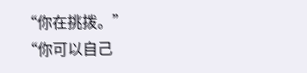“你在挑拨。”
“你可以自己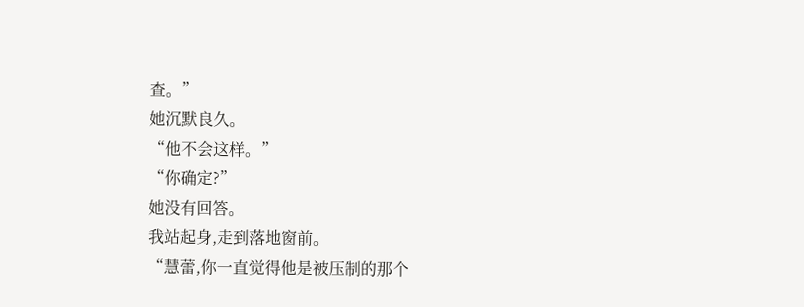查。”
她沉默良久。
“他不会这样。”
“你确定?”
她没有回答。
我站起身,走到落地窗前。
“慧蕾,你一直觉得他是被压制的那个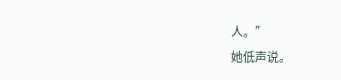人。”
她低声说。